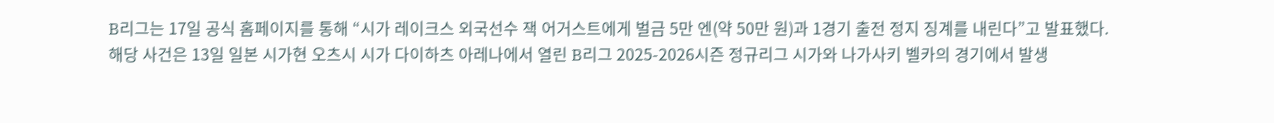B리그는 17일 공식 홈페이지를 통해 “시가 레이크스 외국선수 잭 어거스트에게 벌금 5만 엔(약 50만 원)과 1경기 출전 정지 징계를 내린다”고 발표했다.
해당 사건은 13일 일본 시가현 오츠시 시가 다이하츠 아레나에서 열린 B리그 2025-2026시즌 정규리그 시가와 나가사키 벨카의 경기에서 발생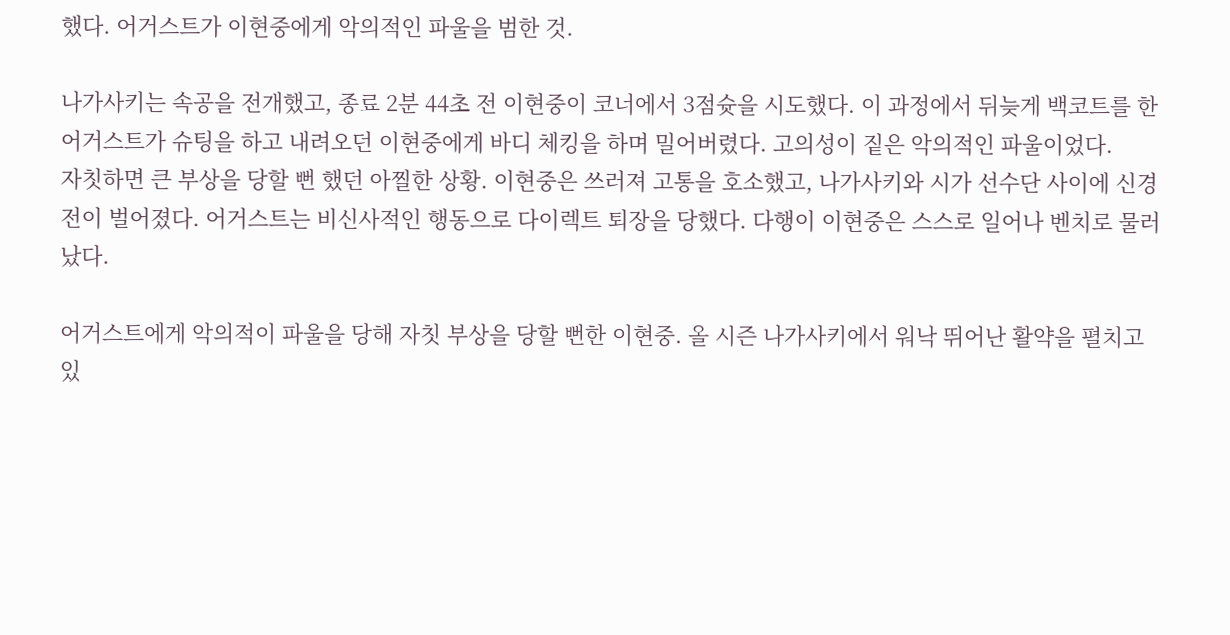했다. 어거스트가 이현중에게 악의적인 파울을 범한 것.

나가사키는 속공을 전개했고, 종료 2분 44초 전 이현중이 코너에서 3점슛을 시도했다. 이 과정에서 뒤늦게 백코트를 한 어거스트가 슈팅을 하고 내려오던 이현중에게 바디 체킹을 하며 밀어버렸다. 고의성이 짙은 악의적인 파울이었다.
자칫하면 큰 부상을 당할 뻔 했던 아찔한 상황. 이현중은 쓰러져 고통을 호소했고, 나가사키와 시가 선수단 사이에 신경전이 벌어졌다. 어거스트는 비신사적인 행동으로 다이렉트 퇴장을 당했다. 다행이 이현중은 스스로 일어나 벤치로 물러났다.

어거스트에게 악의적이 파울을 당해 자칫 부상을 당할 뻔한 이현중. 올 시즌 나가사키에서 워낙 뛰어난 활약을 펼치고 있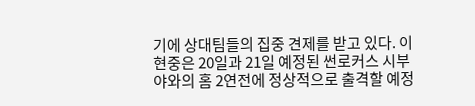기에 상대팀들의 집중 견제를 받고 있다. 이현중은 20일과 21일 예정된 썬로커스 시부야와의 홈 2연전에 정상적으로 출격할 예정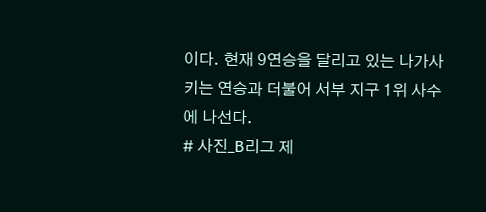이다. 현재 9연승을 달리고 있는 나가사키는 연승과 더불어 서부 지구 1위 사수에 나선다.
# 사진_B리그 제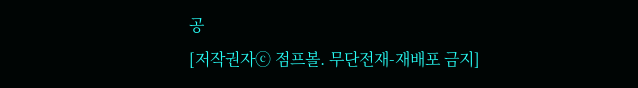공
[저작권자ⓒ 점프볼. 무단전재-재배포 금지]